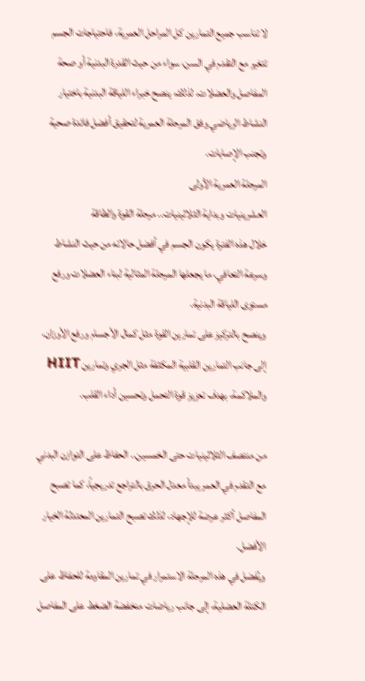لا تناسب جميع التمارين كل المراحل العمرية، فاحتياجات الجسم تتغير مع التقدم في السن، سواء من حيث القدرة البدنية أو صحة المفاصل والعضلات. لذلك، ينصح خبراء اللياقة البدنية باختيار النشاط الرياضي وفق المرحلة العمرية لتحقيق أفضل فائدة صحية وتجنب الإصابات.
المرحلة العمرية الأولى
العشرينيات وبداية الثلاثينيات.. مرحلة القوة والطاقة
خلال هذه الفترة يكون الجسم في أفضل حالاته من حيث النشاط وسرعة التعافي، ما يجعلها المرحلة المثالية لبناء العضلات ورفع مستوى اللياقة البدنية.
وينصح بالتركيز على تمارين القوة مثل كمال الأجسام ورفع الأوزان، إلى جانب التمارين القلبية المكثفة مثل الجري وتمارين HIIT والملاكمة، بهدف تعزيز قوة التحمل وتحسين أداء القلب.

من منتصف الثلاثينيات حتى الخمسين.. الحفاظ على التوازن البدني
مع التقدم في العمر يبدأ معدل الحرق بالتراجع تدريجياً، كما تصبح المفاصل أكثر عرضة للإجهاد، لذلك تصبح التمارين المعتدلة الخيار الأفضل.
ويُفضل في هذه المرحلة الاستمرار في تمارين المقاومة للحفاظ على الكتلة العضلية، إلى جانب رياضات منخفضة الضغط على المفاصل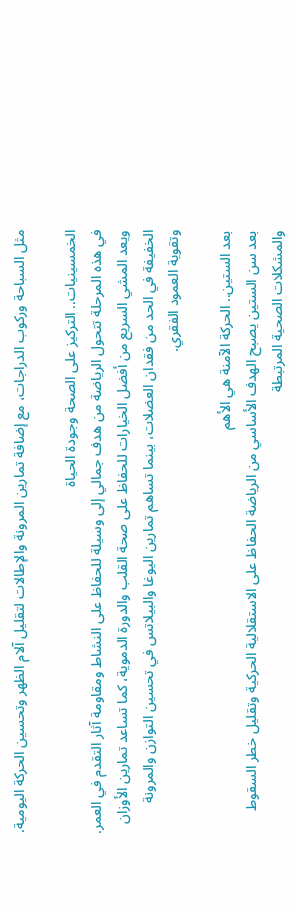مثل السباحة وركوب الدراجات، مع إضافة تمارين المرونة والإطالات لتقليل آلام الظهر وتحسين الحركة اليومية.

الخمسينيات.. التركيز على الصحة وجودة الحياة
في هذه المرحلة تتحول الرياضة من هدف جمالي إلى وسيلة للحفاظ على النشاط ومقاومة آثار التقدم في العمر.
ويعد المشي السريع من أفضل الخيارات للحفاظ على صحة القلب والدورة الدموية، كما تساعد تمارين الأوزان الخفيفة في الحد من فقدان العضلات، بينما تساهم تمارين اليوغا والبيلاتس في تحسين التوازن والمرونة وتقوية العمود الفقري.

بعد الستين.. الحركة الآمنة هي الأهم
بعد سن الستين يصبح الهدف الأساسي من الرياضة الحفاظ على الاستقلالية الحركية وتقليل خطر السقوط والمشكلات الصحية المرتبطة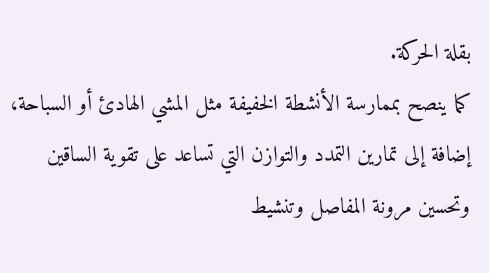بقلة الحركة.
كما ينصح بممارسة الأنشطة الخفيفة مثل المشي الهادئ أو السباحة، إضافة إلى تمارين التمدد والتوازن التي تساعد على تقوية الساقين وتحسين مرونة المفاصل وتنشيط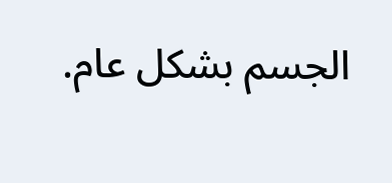الجسم بشكل عام.